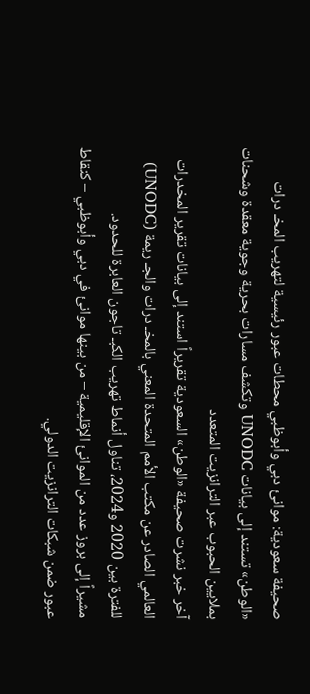صحيفة سعودية: موانئ دبي وأبوظبي محطات عبور رئيسية لتهريب المخـ درات
«الوطن» تستند إلى بيانات UNODC وتكشف مسارات بحرية وجوية معقدة وشحنات بملايين الحبوب عبر الترانزيت المتعدد
آخر خبر نشرت صحيفة «الوطن» السعودية تقريراً استند إلى بيانات تقرير المخدرات العالمي الصادر عن مكتب الأمم المتحدة المعني بالمخـ درات والجـ ريمة (UNODC) للفترة بين 2020 و2024، تناول أنماط تهريب الكبـ تاجون العابرة للحدود.
مشيراً إلى بروز عدد من الموانئ الإقليمية – من بينها موانئ في دبي وأبوظبي – كنقاط عبور ضمن شبكات الترانزيت الدولي.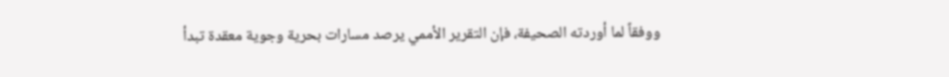ووفقاً لما أوردته الصحيفة، فإن التقرير الأممي يرصد مسارات بحرية وجوية معقدة تبدأ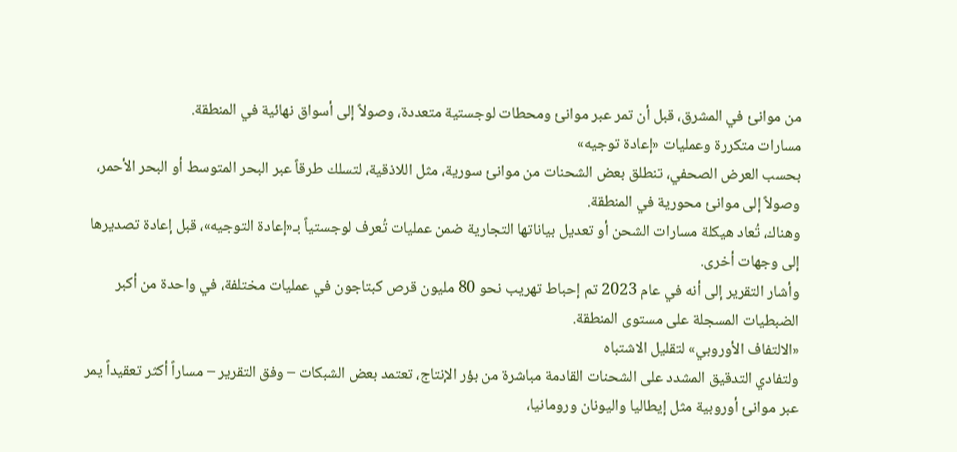من موانئ في المشرق، قبل أن تمر عبر موانئ ومحطات لوجستية متعددة، وصولاً إلى أسواق نهائية في المنطقة.
مسارات متكررة وعمليات «إعادة توجيه»
بحسب العرض الصحفي، تنطلق بعض الشحنات من موانئ سورية، مثل اللاذقية، لتسلك طرقاً عبر البحر المتوسط أو البحر الأحمر، وصولاً إلى موانئ محورية في المنطقة.
وهناك، تُعاد هيكلة مسارات الشحن أو تعديل بياناتها التجارية ضمن عمليات تُعرف لوجستياً بـ«إعادة التوجيه»، قبل إعادة تصديرها إلى وجهات أخرى.
وأشار التقرير إلى أنه في عام 2023 تم إحباط تهريب نحو 80 مليون قرص كبتاجون في عمليات مختلفة، في واحدة من أكبر الضبطيات المسجلة على مستوى المنطقة.
«الالتفاف الأوروبي» لتقليل الاشتباه
ولتفادي التدقيق المشدد على الشحنات القادمة مباشرة من بؤر الإنتاج، تعتمد بعض الشبكات – وفق التقرير – مساراً أكثر تعقيداً يمر عبر موانئ أوروبية مثل إيطاليا واليونان ورومانيا،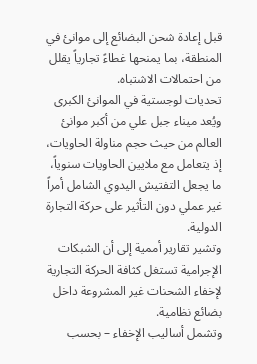قبل إعادة شحن البضائع إلى موانئ في المنطقة، بما يمنحها غطاءً تجارياً يقلل من احتمالات الاشتباه.
تحديات لوجستية في الموانئ الكبرى
ويُعد ميناء جبل علي من أكبر موانئ العالم من حيث حجم مناولة الحاويات، إذ يتعامل مع ملايين الحاويات سنوياً، ما يجعل التفتيش اليدوي الشامل أمراً غير عملي دون التأثير على حركة التجارة الدولية.
وتشير تقارير أممية إلى أن الشبكات الإجرامية تستغل كثافة الحركة التجارية لإخفاء الشحنات غير المشروعة داخل بضائع نظامية.
وتشمل أساليب الإخفاء – بحسب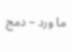ما ورد – دمج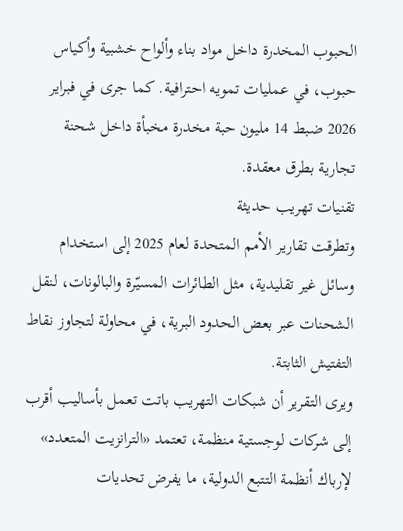الحبوب المخدرة داخل مواد بناء وألواح خشبية وأكياس حبوب، في عمليات تمويه احترافية. كما جرى في فبراير 2026 ضبط 14 مليون حبة مخدرة مخبأة داخل شحنة تجارية بطرق معقدة.
تقنيات تهريب حديثة
وتطرقت تقارير الأمم المتحدة لعام 2025 إلى استخدام وسائل غير تقليدية، مثل الطائرات المسيّرة والبالونات، لنقل الشحنات عبر بعض الحدود البرية، في محاولة لتجاوز نقاط التفتيش الثابتة.
ويرى التقرير أن شبكات التهريب باتت تعمل بأساليب أقرب إلى شركات لوجستية منظمة، تعتمد «الترانزيت المتعدد» لإرباك أنظمة التتبع الدولية، ما يفرض تحديات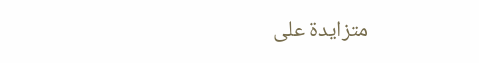متزايدة على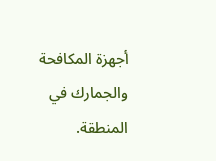أجهزة المكافحة والجمارك في المنطقة.